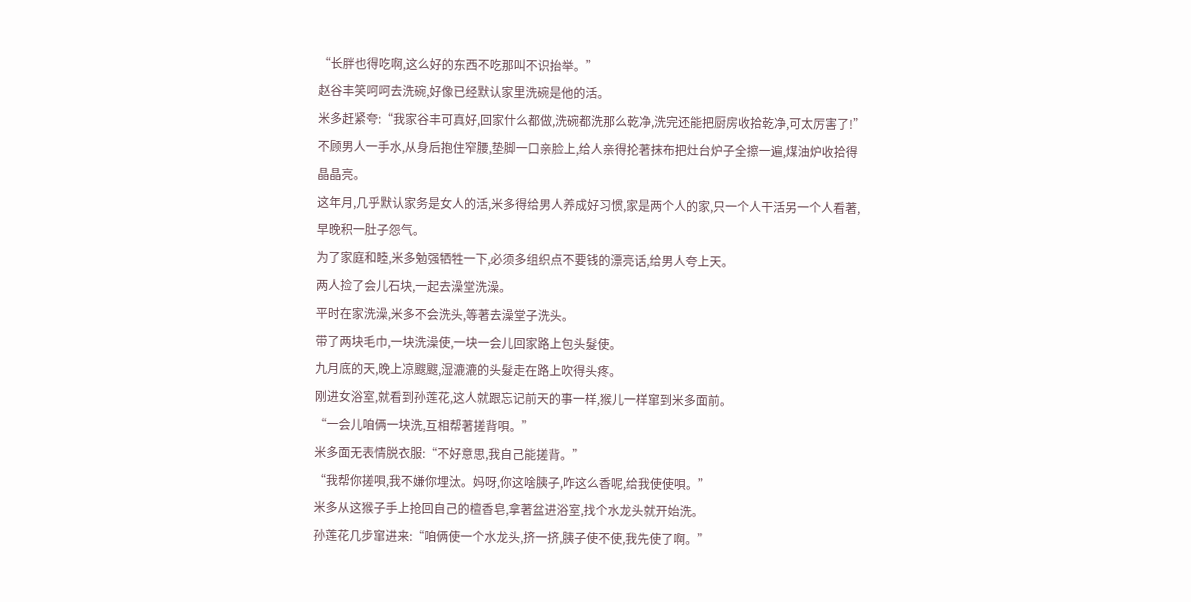“长胖也得吃啊,这么好的东西不吃那叫不识抬举。”
赵谷丰笑呵呵去洗碗,好像已经默认家里洗碗是他的活。
米多赶紧夸:“我家谷丰可真好,回家什么都做,洗碗都洗那么乾净,洗完还能把厨房收拾乾净,可太厉害了!”
不顾男人一手水,从身后抱住窄腰,垫脚一口亲脸上,给人亲得抡著抹布把灶台炉子全擦一遍,煤油炉收拾得晶晶亮。
这年月,几乎默认家务是女人的活,米多得给男人养成好习惯,家是两个人的家,只一个人干活另一个人看著,早晚积一肚子怨气。
为了家庭和睦,米多勉强牺牲一下,必须多组织点不要钱的漂亮话,给男人夸上天。
两人捡了会儿石块,一起去澡堂洗澡。
平时在家洗澡,米多不会洗头,等著去澡堂子洗头。
带了两块毛巾,一块洗澡使,一块一会儿回家路上包头髮使。
九月底的天,晚上凉颼颼,湿漉漉的头髮走在路上吹得头疼。
刚进女浴室,就看到孙莲花,这人就跟忘记前天的事一样,猴儿一样窜到米多面前。
“一会儿咱俩一块洗,互相帮著搓背唄。”
米多面无表情脱衣服:“不好意思,我自己能搓背。”
“我帮你搓唄,我不嫌你埋汰。妈呀,你这啥胰子,咋这么香呢,给我使使唄。”
米多从这猴子手上抢回自己的檀香皂,拿著盆进浴室,找个水龙头就开始洗。
孙莲花几步窜进来:“咱俩使一个水龙头,挤一挤,胰子使不使,我先使了啊。”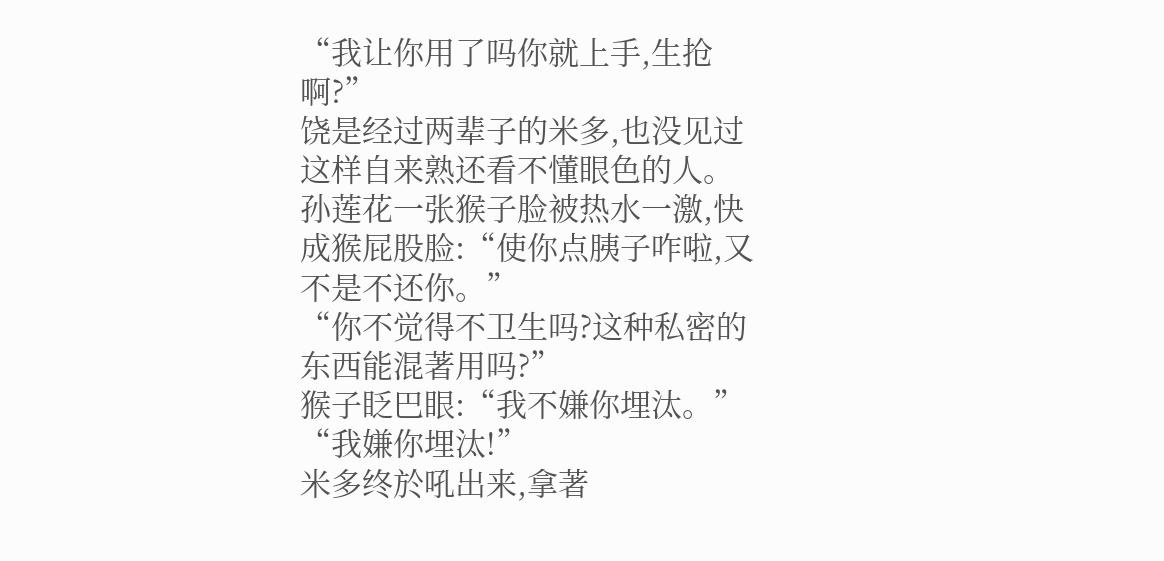“我让你用了吗你就上手,生抢啊?”
饶是经过两辈子的米多,也没见过这样自来熟还看不懂眼色的人。
孙莲花一张猴子脸被热水一激,快成猴屁股脸:“使你点胰子咋啦,又不是不还你。”
“你不觉得不卫生吗?这种私密的东西能混著用吗?”
猴子眨巴眼:“我不嫌你埋汰。”
“我嫌你埋汰!”
米多终於吼出来,拿著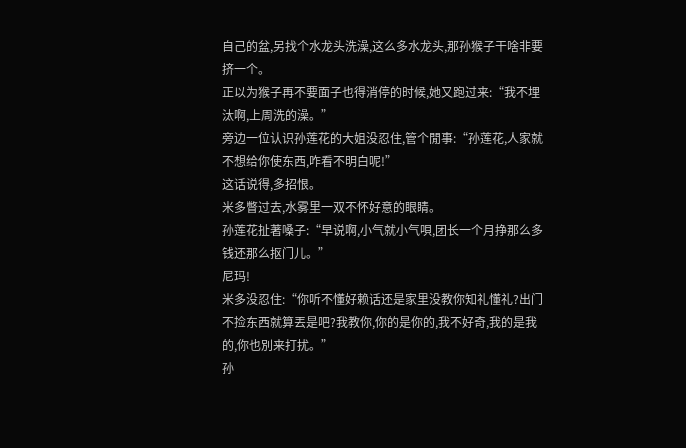自己的盆,另找个水龙头洗澡,这么多水龙头,那孙猴子干啥非要挤一个。
正以为猴子再不要面子也得消停的时候,她又跑过来:“我不埋汰啊,上周洗的澡。”
旁边一位认识孙莲花的大姐没忍住,管个閒事:“孙莲花,人家就不想给你使东西,咋看不明白呢!”
这话说得,多招恨。
米多瞥过去,水雾里一双不怀好意的眼睛。
孙莲花扯著嗓子:“早说啊,小气就小气唄,团长一个月挣那么多钱还那么抠门儿。”
尼玛!
米多没忍住:“你听不懂好赖话还是家里没教你知礼懂礼?出门不捡东西就算丟是吧?我教你,你的是你的,我不好奇,我的是我的,你也別来打扰。”
孙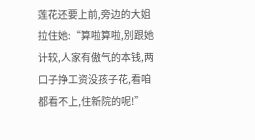莲花还要上前,旁边的大姐拉住她:“算啦算啦,別跟她计较,人家有傲气的本钱,两口子挣工资没孩子花,看咱都看不上,住新院的呢!”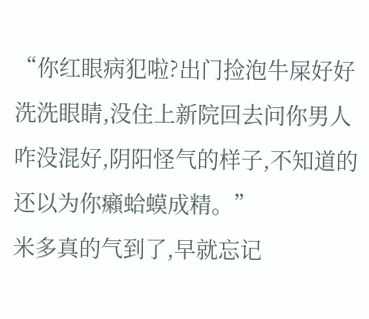“你红眼病犯啦?出门捡泡牛屎好好洗洗眼睛,没住上新院回去问你男人咋没混好,阴阳怪气的样子,不知道的还以为你癩蛤蟆成精。”
米多真的气到了,早就忘记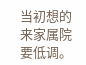当初想的来家属院要低调。